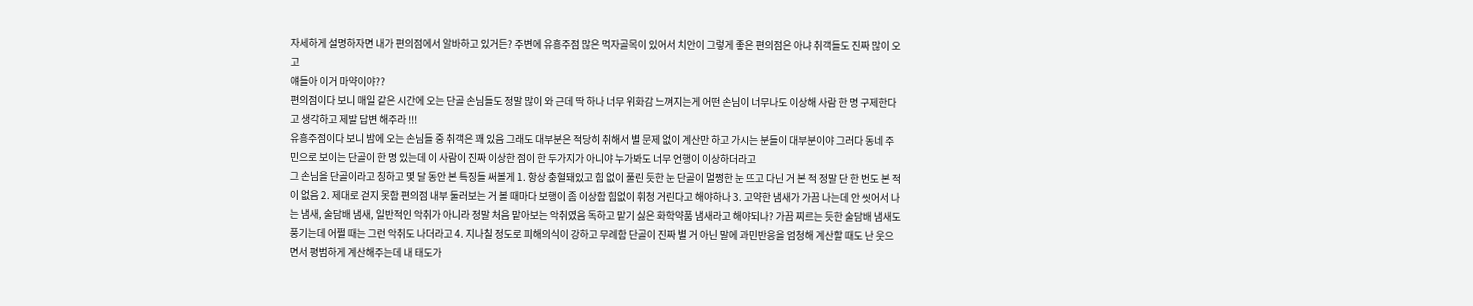자세하게 설명하자면 내가 편의점에서 알바하고 있거든? 주변에 유흥주점 많은 먹자골목이 있어서 치안이 그렇게 좋은 편의점은 아냐 취객들도 진짜 많이 오고
얘들아 이거 마약이야??
편의점이다 보니 매일 같은 시간에 오는 단골 손님들도 정말 많이 와 근데 딱 하나 너무 위화감 느껴지는게 어떤 손님이 너무나도 이상해 사람 한 명 구제한다고 생각하고 제발 답변 해주라 !!!
유흥주점이다 보니 밤에 오는 손님들 중 취객은 꽤 있음 그래도 대부분은 적당히 취해서 별 문제 없이 계산만 하고 가시는 분들이 대부분이야 그러다 동네 주민으로 보이는 단골이 한 명 있는데 이 사람이 진짜 이상한 점이 한 두가지가 아니야 누가봐도 너무 언행이 이상하더라고
그 손님을 단골이라고 칭하고 몇 달 동안 본 특징들 써볼게 1. 항상 충혈돼있고 힘 없이 풀린 듯한 눈 단골이 멀쩡한 눈 뜨고 다닌 거 본 적 정말 단 한 번도 본 적이 없음 2. 제대로 걷지 못함 편의점 내부 둘러보는 거 볼 때마다 보행이 좀 이상함 힘없이 휘청 거린다고 해야하나 3. 고약한 냄새가 가끔 나는데 안 씻어서 나는 냄새, 술담배 냄새, 일반적인 악취가 아니라 정말 처음 맡아보는 악취였음 독하고 맡기 싫은 화학약품 냄새라고 해야되나? 가끔 찌르는 듯한 술담배 냄새도 풍기는데 어쩔 때는 그런 악취도 나더라고 4. 지나칠 정도로 피해의식이 강하고 무례함 단골이 진짜 별 거 아닌 말에 과민반응을 엄청해 계산할 때도 난 웃으면서 평범하게 계산해주는데 내 태도가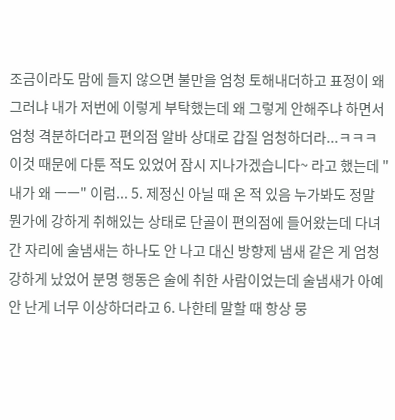조금이라도 맘에 들지 않으면 불만을 엄청 토해내더하고 표정이 왜 그러냐 내가 저번에 이렇게 부탁했는데 왜 그렇게 안해주냐 하면서 엄청 격분하더라고 편의점 알바 상대로 갑질 엄청하더라...ㅋㅋㅋ 이것 때문에 다툰 적도 있었어 잠시 지나가겠습니다~ 라고 했는데 "내가 왜 ㅡㅡ" 이럼... 5. 제정신 아닐 때 온 적 있음 누가봐도 정말 뭔가에 강하게 취해있는 상태로 단골이 편의점에 들어왔는데 다녀간 자리에 술냄새는 하나도 안 나고 대신 방향제 냄새 같은 게 엄청 강하게 났었어 분명 행동은 술에 취한 사람이었는데 술냄새가 아예 안 난게 너무 이상하더라고 6. 나한테 말할 때 항상 뭉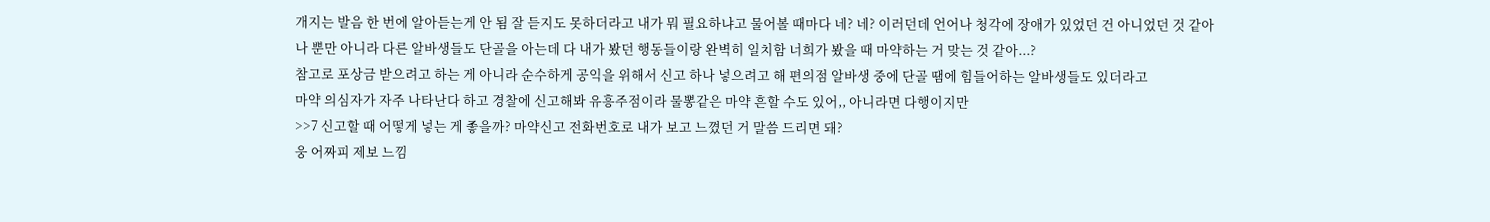개지는 발음 한 번에 알아듣는게 안 됨 잘 듣지도 못하더라고 내가 뭐 필요하냐고 물어볼 때마다 네? 네? 이러던데 언어나 청각에 장애가 있었던 건 아니었던 것 같아
나 뿐만 아니라 다른 알바생들도 단골을 아는데 다 내가 봤던 행동들이랑 완벽히 일치함 너희가 봤을 때 마약하는 거 맞는 것 같아...?
참고로 포상금 받으려고 하는 게 아니라 순수하게 공익을 위해서 신고 하나 넣으려고 해 편의점 알바생 중에 단골 땜에 힘들어하는 알바생들도 있더라고
마약 의심자가 자주 나타난다 하고 경찰에 신고해봐 유흥주점이라 물뽕같은 마약 흔할 수도 있어,, 아니라면 다행이지만
>>7 신고할 때 어떻게 넣는 게 좋을까? 마약신고 전화번호로 내가 보고 느꼈던 거 말씀 드리면 돼?
웅 어짜피 제보 느낌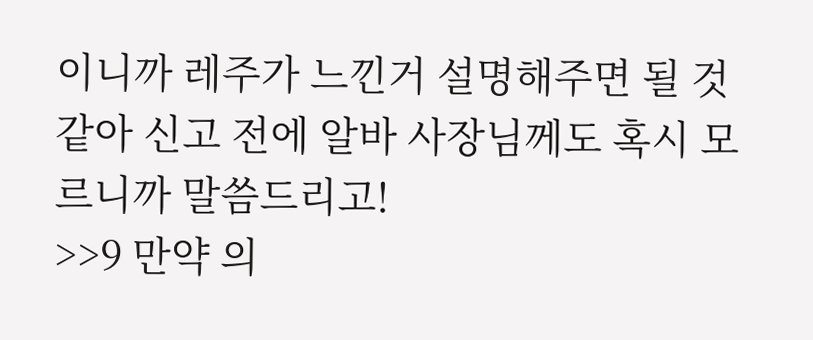이니까 레주가 느낀거 설명해주면 될 것 같아 신고 전에 알바 사장님께도 혹시 모르니까 말씀드리고!
>>9 만약 의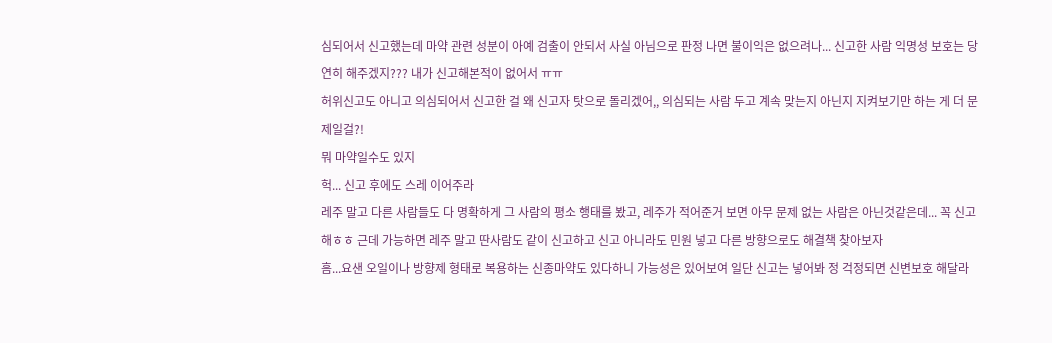심되어서 신고했는데 마약 관련 성분이 아예 검출이 안되서 사실 아님으로 판정 나면 불이익은 없으려나... 신고한 사람 익명성 보호는 당연히 해주겠지??? 내가 신고해본적이 없어서 ㅠㅠ
허위신고도 아니고 의심되어서 신고한 걸 왜 신고자 탓으로 돌리겠어,, 의심되는 사람 두고 계속 맞는지 아닌지 지켜보기만 하는 게 더 문제일걸?!
뭐 마약일수도 있지
헉... 신고 후에도 스레 이어주라
레주 말고 다른 사람들도 다 명확하게 그 사람의 평소 행태를 봤고, 레주가 적어준거 보면 아무 문제 없는 사람은 아닌것같은데... 꼭 신고해ㅎㅎ 근데 가능하면 레주 말고 딴사람도 같이 신고하고 신고 아니라도 민원 넣고 다른 방향으로도 해결책 찾아보자
흠...요샌 오일이나 방향제 형태로 복용하는 신종마약도 있다하니 가능성은 있어보여 일단 신고는 넣어봐 정 걱정되면 신변보호 해달라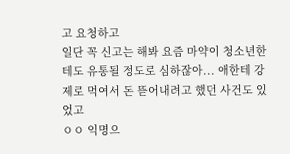고 요청하고
일단 꼭 신고는 해봐 요즘 마약이 청소년한테도 유통될 정도로 심하잖아... 애한테 강제로 먹여서 돈 뜯어내려고 했던 사건도 있었고
ㅇㅇ 익명으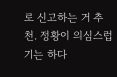로 신고하는 거 추천. 정황이 의심스럽기는 하다